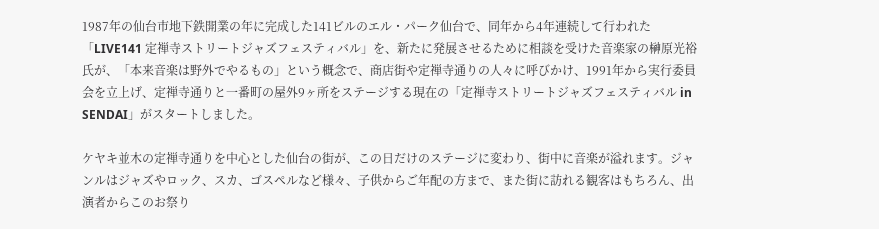1987年の仙台市地下鉄開業の年に完成した141ビルのエル・パーク仙台で、同年から4年連続して行われた「LIVE141 定禅寺ストリートジャズフェスティバル」を、新たに発展させるために相談を受けた音楽家の榊原光裕氏が、「本来音楽は野外でやるもの」という概念で、商店街や定禅寺通りの人々に呼びかけ、1991年から実行委員会を立上げ、定禅寺通りと一番町の屋外9ヶ所をステージする現在の「定禅寺ストリートジャズフェスティバル in SENDAI」がスタートしました。

ケヤキ並木の定禅寺通りを中心とした仙台の街が、この日だけのステージに変わり、街中に音楽が溢れます。ジャンルはジャズやロック、スカ、ゴスペルなど様々、子供からご年配の方まで、また街に訪れる観客はもちろん、出演者からこのお祭り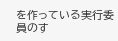を作っている実行委員のす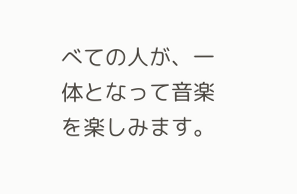べての人が、一体となって音楽を楽しみます。